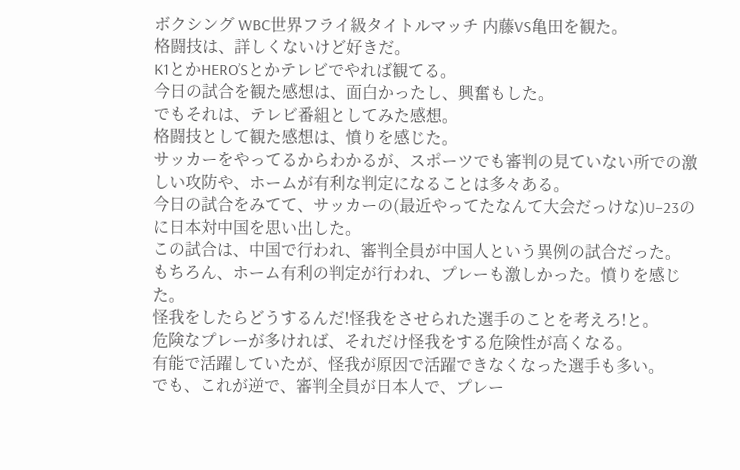ボクシング WBC世界フライ級タイトルマッチ 内藤VS亀田を観た。
格闘技は、詳しくないけど好きだ。
K1とかHERO’Sとかテレビでやれば観てる。
今日の試合を観た感想は、面白かったし、興奮もした。
でもそれは、テレビ番組としてみた感想。
格闘技として観た感想は、憤りを感じた。
サッカーをやってるからわかるが、スポーツでも審判の見ていない所での激しい攻防や、ホームが有利な判定になることは多々ある。
今日の試合をみてて、サッカーの(最近やってたなんて大会だっけな)U−23のに日本対中国を思い出した。
この試合は、中国で行われ、審判全員が中国人という異例の試合だった。
もちろん、ホーム有利の判定が行われ、プレーも激しかった。憤りを感じた。
怪我をしたらどうするんだ!怪我をさせられた選手のことを考えろ!と。
危険なプレーが多ければ、それだけ怪我をする危険性が高くなる。
有能で活躍していたが、怪我が原因で活躍できなくなった選手も多い。
でも、これが逆で、審判全員が日本人で、プレー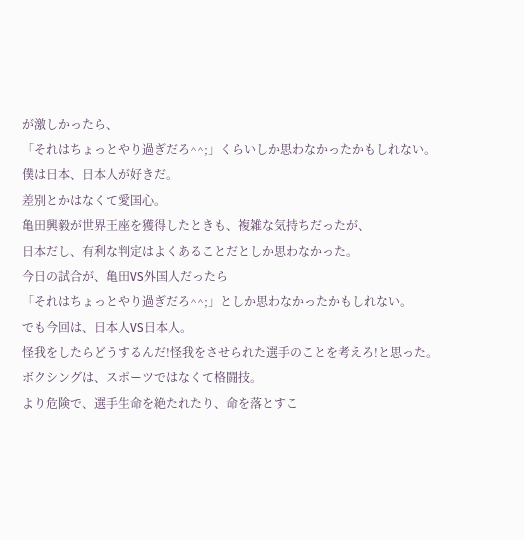が激しかったら、
「それはちょっとやり過ぎだろ^^;」くらいしか思わなかったかもしれない。
僕は日本、日本人が好きだ。
差別とかはなくて愛国心。
亀田興毅が世界王座を獲得したときも、複雑な気持ちだったが、
日本だし、有利な判定はよくあることだとしか思わなかった。
今日の試合が、亀田VS外国人だったら
「それはちょっとやり過ぎだろ^^;」としか思わなかったかもしれない。
でも今回は、日本人VS日本人。
怪我をしたらどうするんだ!怪我をさせられた選手のことを考えろ!と思った。
ボクシングは、スポーツではなくて格闘技。
より危険で、選手生命を絶たれたり、命を落とすこ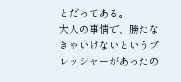とだってある。
大人の事情で、勝たなきゃいけないというプレッシャーがあったの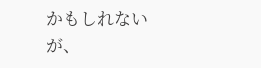かもしれないが、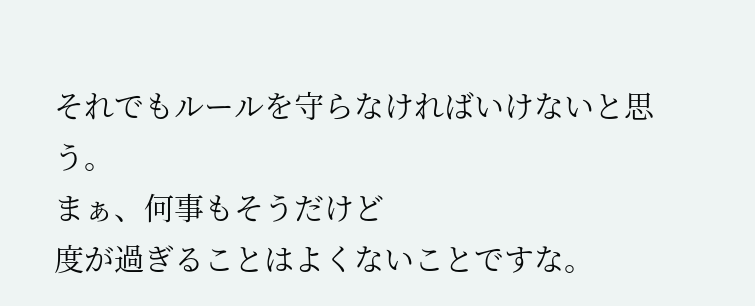それでもルールを守らなければいけないと思う。
まぁ、何事もそうだけど
度が過ぎることはよくないことですな。